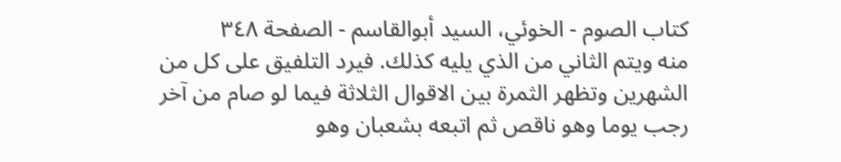كتاب الصوم - الخوئي، السيد أبوالقاسم - الصفحة ٣٤٨
منه ويتم الثاني من الذي يليه كذلك. فيرد التلفيق على كل من الشهرين وتظهر الثمرة بين الاقوال الثلاثة فيما لو صام من آخر رجب يوما وهو ناقص ثم اتبعه بشعبان وهو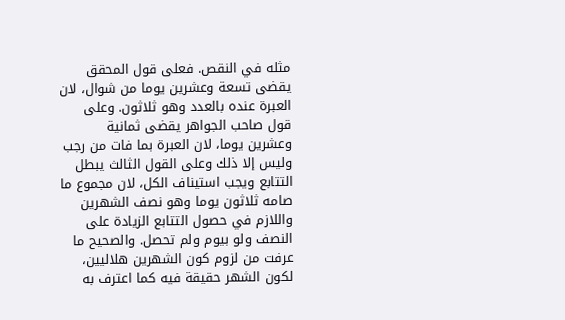مثله في النقص. فعلى قول المحقق يقضى تسعة وعشرين يوما من شوال، لان العبرة عنده بالعدد وهو ثلاثون. وعلى قول صاحب الجواهر يقضى ثمانية وعشرين يوما، لان العبرة بما فات من رجب وليس إلا ذلك وعلى القول الثالث يبطل التتابع ويجب استيناف الكل، لان مجموع ما صامه ثلاثون يوما وهو نصف الشهرين واللازم في حصول التتابع الزيادة على النصف ولو بيوم ولم تحصل. والصحيح ما عرفت من لزوم كون الشهرين هلاليين، لكون الشهر حقيقة فيه كما اعترف به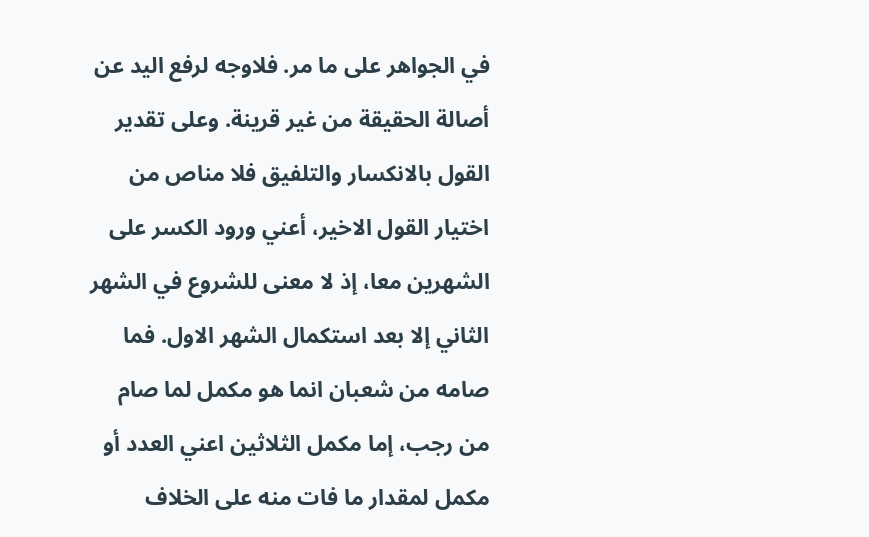في الجواهر على ما مر. فلاوجه لرفع اليد عن أصالة الحقيقة من غير قرينة. وعلى تقدير القول بالانكسار والتلفيق فلا مناص من اختيار القول الاخير، أعني ورود الكسر على الشهرين معا، إذ لا معنى للشروع في الشهر الثاني إلا بعد استكمال الشهر الاول. فما صامه من شعبان انما هو مكمل لما صام من رجب، إما مكمل الثلاثين اعني العدد أو مكمل لمقدار ما فات منه على الخلاف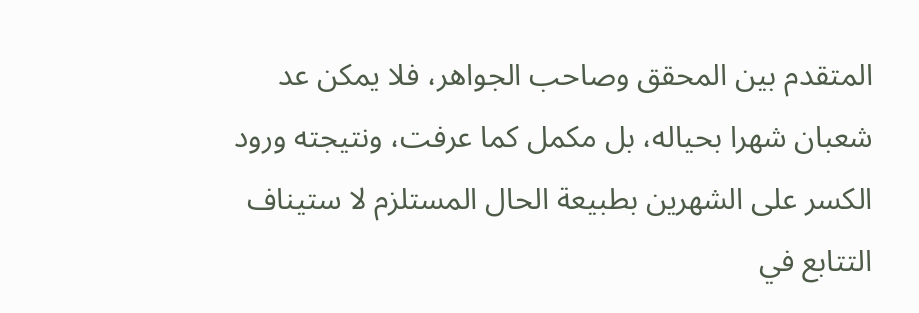المتقدم بين المحقق وصاحب الجواهر، فلا يمكن عد شعبان شهرا بحياله، بل مكمل كما عرفت، ونتيجته ورود الكسر على الشهرين بطبيعة الحال المستلزم لا ستيناف التتابع في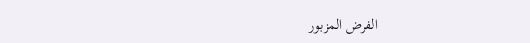الفرض المزبور